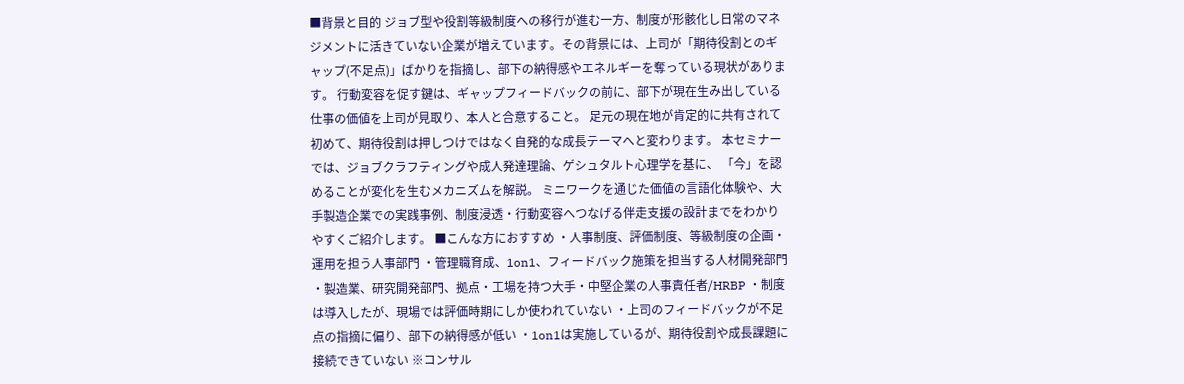■背景と目的 ジョブ型や役割等級制度への移行が進む一方、制度が形骸化し日常のマネジメントに活きていない企業が増えています。その背景には、上司が「期待役割とのギャップ(不足点)」ばかりを指摘し、部下の納得感やエネルギーを奪っている現状があります。 行動変容を促す鍵は、ギャップフィードバックの前に、部下が現在生み出している仕事の価値を上司が見取り、本人と合意すること。 足元の現在地が肯定的に共有されて初めて、期待役割は押しつけではなく自発的な成長テーマへと変わります。 本セミナーでは、ジョブクラフティングや成人発達理論、ゲシュタルト心理学を基に、 「今」を認めることが変化を生むメカニズムを解説。 ミニワークを通じた価値の言語化体験や、大手製造企業での実践事例、制度浸透・行動変容へつなげる伴走支援の設計までをわかりやすくご紹介します。 ■こんな方におすすめ ・人事制度、評価制度、等級制度の企画・運用を担う人事部門 ・管理職育成、1on1、フィードバック施策を担当する人材開発部門 ・製造業、研究開発部門、拠点・工場を持つ大手・中堅企業の人事責任者/HRBP ・制度は導入したが、現場では評価時期にしか使われていない ・上司のフィードバックが不足点の指摘に偏り、部下の納得感が低い ・1on1は実施しているが、期待役割や成長課題に接続できていない ※コンサル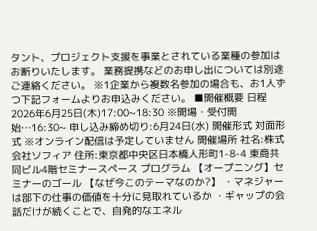タント、プロジェクト支援を事業とされている業種の参加はお断りいたします。 業務提携などのお申し出については別途ご連絡ください。 ※1企業から複数名参加の場合も、お1人ずつ下記フォームよりお申込みください。 ■開催概要 日程 2026年6月25日(木)17:00~18:30 ※開場・受付開始…16:30~ 申し込み締め切り:6月24日(水) 開催形式 対面形式 ※オンライン配信は予定していません 開催場所 社名:株式会社ソフィア 住所:東京都中央区日本橋人形町1-8-4 東商共同ビル4階セミナースペース プログラム 【オープニング】セミナーのゴール 【なぜ今このテーマなのか?】 ・マネジャーは部下の仕事の価値を十分に見取れているか ・ギャップの会話だけが続くことで、自発的なエネル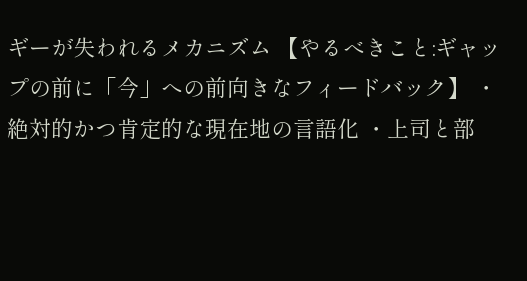ギーが失われるメカニズム 【やるべきこと:ギャップの前に「今」への前向きなフィードバック】 ・絶対的かつ肯定的な現在地の言語化 ・上司と部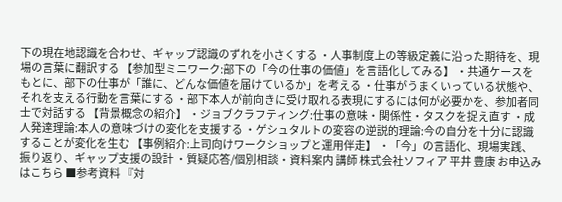下の現在地認識を合わせ、ギャップ認識のずれを小さくする ・人事制度上の等級定義に沿った期待を、現場の言葉に翻訳する 【参加型ミニワーク:部下の「今の仕事の価値」を言語化してみる】 ・共通ケースをもとに、部下の仕事が「誰に、どんな価値を届けているか」を考える ・仕事がうまくいっている状態や、それを支える行動を言葉にする ・部下本人が前向きに受け取れる表現にするには何が必要かを、参加者同士で対話する 【背景概念の紹介】 ・ジョブクラフティング:仕事の意味・関係性・タスクを捉え直す ・成人発達理論:本人の意味づけの変化を支援する ・ゲシュタルトの変容の逆説的理論:今の自分を十分に認識することが変化を生む 【事例紹介:上司向けワークショップと運用伴走】 ・「今」の言語化、現場実践、振り返り、ギャップ支援の設計 ・質疑応答/個別相談・資料案内 講師 株式会社ソフィア 平井 豊康 お申込みはこちら ■参考資料 『対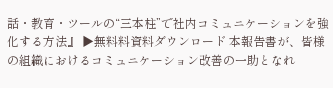話・教育・ツールの“三本柱”で社内コミュニケーションを強化する方法』 ▶無料料資料ダウンロード 本報告書が、皆様の組織におけるコミュニケーション改善の一助となれ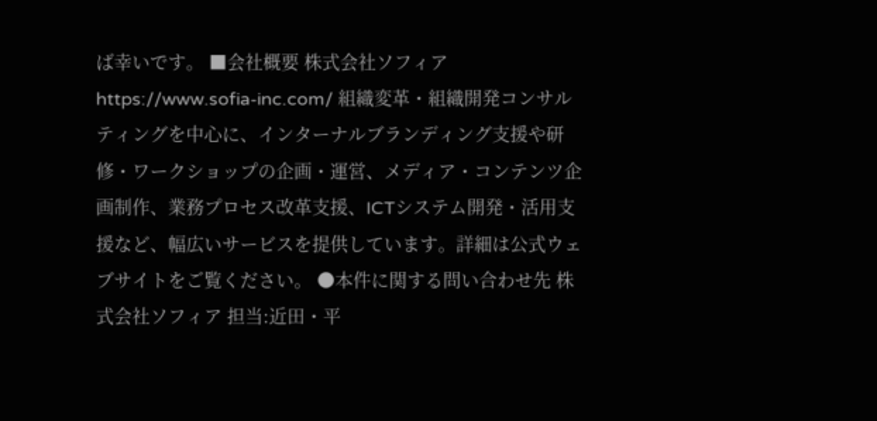ば幸いです。 ■会社概要 株式会社ソフィア https://www.sofia-inc.com/ 組織変革・組織開発コンサルティングを中心に、インターナルブランディング支援や研修・ワークショップの企画・運営、メディア・コンテンツ企画制作、業務プロセス改革支援、ICTシステム開発・活用支援など、幅広いサービスを提供しています。詳細は公式ウェブサイトをご覧ください。 ●本件に関する問い合わせ先 株式会社ソフィア 担当:近田・平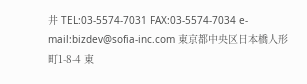井 TEL:03-5574-7031 FAX:03-5574-7034 e-mail:bizdev@sofia-inc.com 東京都中央区日本橋人形町1-8-4 東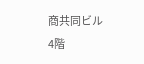商共同ビル 4階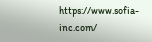https://www.sofia-inc.com/